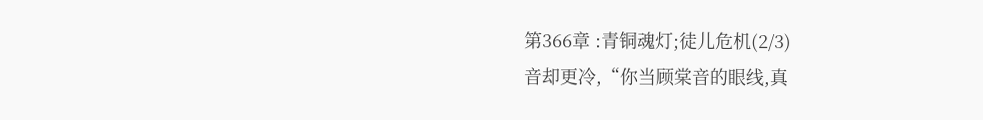第366章 :青铜魂灯;徒儿危机(2/3)
音却更冷,“你当顾棠音的眼线,真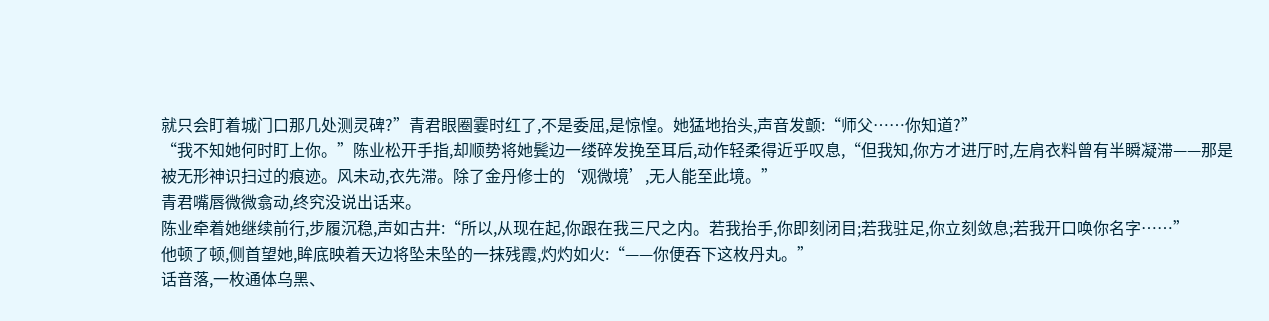就只会盯着城门口那几处测灵碑?”青君眼圈霎时红了,不是委屈,是惊惶。她猛地抬头,声音发颤:“师父……你知道?”
“我不知她何时盯上你。”陈业松开手指,却顺势将她鬓边一缕碎发挽至耳后,动作轻柔得近乎叹息,“但我知,你方才进厅时,左肩衣料曾有半瞬凝滞——那是被无形神识扫过的痕迹。风未动,衣先滞。除了金丹修士的‘观微境’,无人能至此境。”
青君嘴唇微微翕动,终究没说出话来。
陈业牵着她继续前行,步履沉稳,声如古井:“所以,从现在起,你跟在我三尺之内。若我抬手,你即刻闭目;若我驻足,你立刻敛息;若我开口唤你名字……”
他顿了顿,侧首望她,眸底映着天边将坠未坠的一抹残霞,灼灼如火:“——你便吞下这枚丹丸。”
话音落,一枚通体乌黑、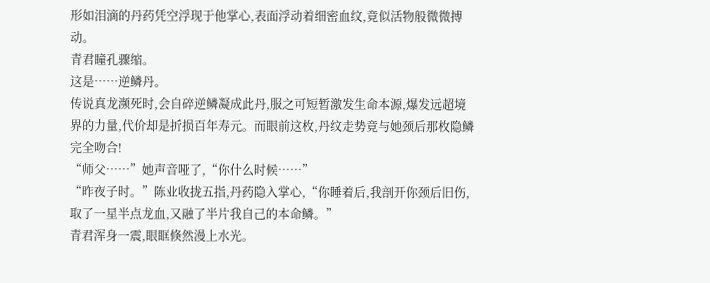形如泪滴的丹药凭空浮现于他掌心,表面浮动着细密血纹,竟似活物般微微搏动。
青君瞳孔骤缩。
这是……逆鳞丹。
传说真龙濒死时,会自碎逆鳞凝成此丹,服之可短暂激发生命本源,爆发远超境界的力量,代价却是折损百年寿元。而眼前这枚,丹纹走势竟与她颈后那枚隐鳞完全吻合!
“师父……”她声音哑了,“你什么时候……”
“昨夜子时。”陈业收拢五指,丹药隐入掌心,“你睡着后,我剖开你颈后旧伤,取了一星半点龙血,又融了半片我自己的本命鳞。”
青君浑身一震,眼眶倏然漫上水光。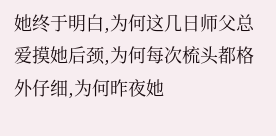她终于明白,为何这几日师父总爱摸她后颈,为何每次梳头都格外仔细,为何昨夜她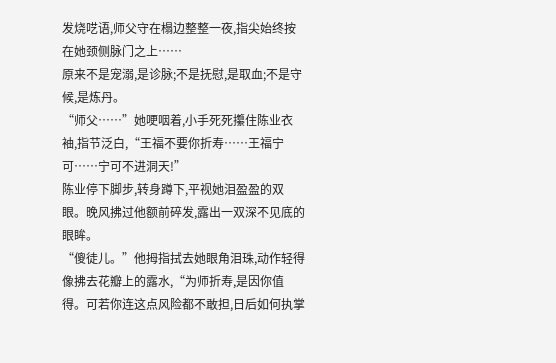发烧呓语,师父守在榻边整整一夜,指尖始终按在她颈侧脉门之上……
原来不是宠溺,是诊脉;不是抚慰,是取血;不是守候,是炼丹。
“师父……”她哽咽着,小手死死攥住陈业衣袖,指节泛白,“王福不要你折寿……王福宁可……宁可不进洞天!”
陈业停下脚步,转身蹲下,平视她泪盈盈的双眼。晚风拂过他额前碎发,露出一双深不见底的眼眸。
“傻徒儿。”他拇指拭去她眼角泪珠,动作轻得像拂去花瓣上的露水,“为师折寿,是因你值得。可若你连这点风险都不敢担,日后如何执掌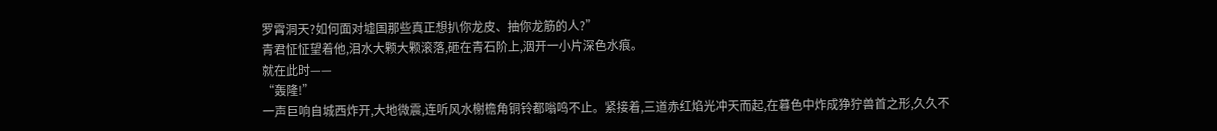罗霄洞天?如何面对墟国那些真正想扒你龙皮、抽你龙筋的人?”
青君怔怔望着他,泪水大颗大颗滚落,砸在青石阶上,洇开一小片深色水痕。
就在此时——
“轰隆!”
一声巨响自城西炸开,大地微震,连听风水榭檐角铜铃都嗡鸣不止。紧接着,三道赤红焰光冲天而起,在暮色中炸成狰狞兽首之形,久久不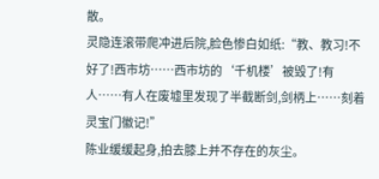散。
灵隐连滚带爬冲进后院,脸色惨白如纸:“教、教习!不好了!西市坊……西市坊的‘千机楼’被毁了!有人……有人在废墟里发现了半截断剑,剑柄上……刻着灵宝门徽记!”
陈业缓缓起身,拍去膝上并不存在的灰尘。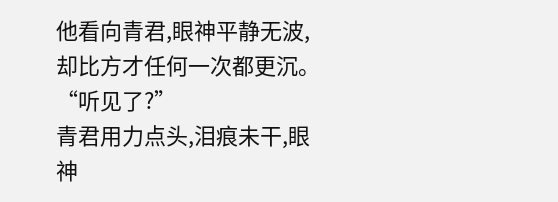他看向青君,眼神平静无波,却比方才任何一次都更沉。
“听见了?”
青君用力点头,泪痕未干,眼神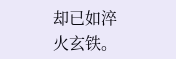却已如淬火玄铁。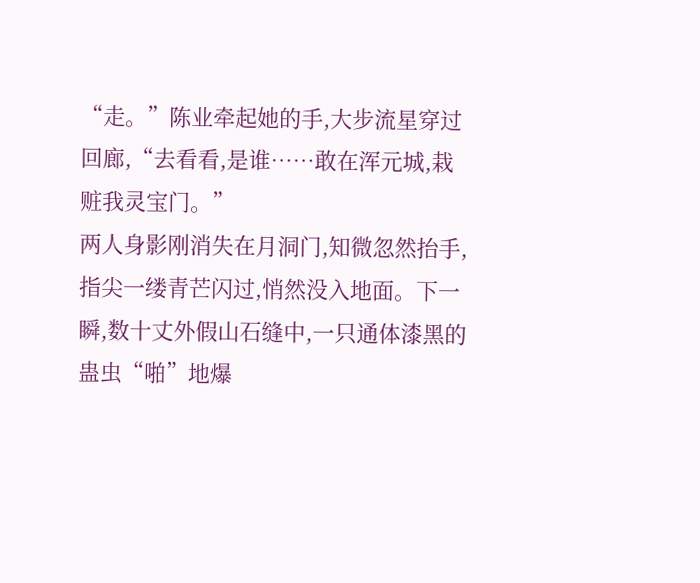“走。”陈业牵起她的手,大步流星穿过回廊,“去看看,是谁……敢在浑元城,栽赃我灵宝门。”
两人身影刚消失在月洞门,知微忽然抬手,指尖一缕青芒闪过,悄然没入地面。下一瞬,数十丈外假山石缝中,一只通体漆黑的蛊虫“啪”地爆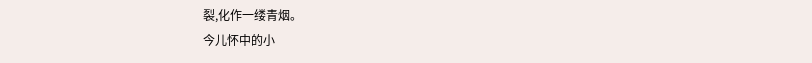裂,化作一缕青烟。
今儿怀中的小